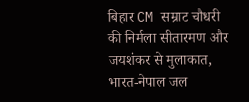बिहार CM सम्राट चौधरी की निर्मला सीतारमण और जयशंकर से मुलाकात, भारत-नेपाल जल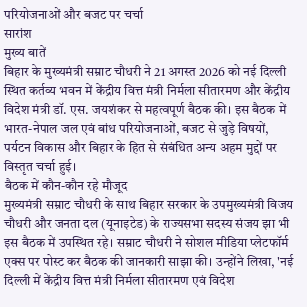परियोजनाओं और बजट पर चर्चा
सारांश
मुख्य बातें
बिहार के मुख्यमंत्री सम्राट चौधरी ने 21 अगस्त 2026 को नई दिल्ली स्थित कर्तव्य भवन में केंद्रीय वित्त मंत्री निर्मला सीतारमण और केंद्रीय विदेश मंत्री डॉ. एस. जयशंकर से महत्वपूर्ण बैठक की। इस बैठक में भारत-नेपाल जल एवं बांध परियोजनाओं, बजट से जुड़े विषयों, पर्यटन विकास और बिहार के हित से संबंधित अन्य अहम मुद्दों पर विस्तृत चर्चा हुई।
बैठक में कौन-कौन रहे मौजूद
मुख्यमंत्री सम्राट चौधरी के साथ बिहार सरकार के उपमुख्यमंत्री विजय चौधरी और जनता दल (यूनाइटेड) के राज्यसभा सदस्य संजय झा भी इस बैठक में उपस्थित रहे। सम्राट चौधरी ने सोशल मीडिया प्लेटफॉर्म एक्स पर पोस्ट कर बैठक की जानकारी साझा की। उन्होंने लिखा, 'नई दिल्ली में केंद्रीय वित्त मंत्री निर्मला सीतारमण एवं विदेश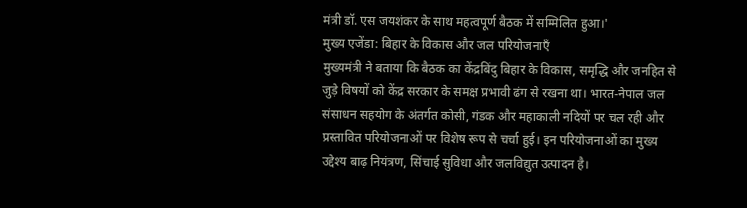मंत्री डॉ. एस जयशंकर के साथ महत्वपूर्ण बैठक में सम्मिलित हुआ।'
मुख्य एजेंडा: बिहार के विकास और जल परियोजनाएँ
मुख्यमंत्री ने बताया कि बैठक का केंद्रबिंदु बिहार के विकास, समृद्धि और जनहित से जुड़े विषयों को केंद्र सरकार के समक्ष प्रभावी ढंग से रखना था। भारत-नेपाल जल संसाधन सहयोग के अंतर्गत कोसी, गंडक और महाकाली नदियों पर चल रही और प्रस्तावित परियोजनाओं पर विशेष रूप से चर्चा हुई। इन परियोजनाओं का मुख्य उद्देश्य बाढ़ नियंत्रण, सिंचाई सुविधा और जलविद्युत उत्पादन है।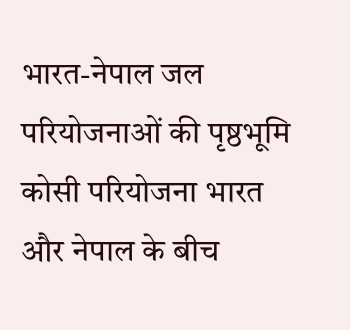भारत-नेपाल जल परियोजनाओं की पृष्ठभूमि
कोसी परियोजना भारत और नेपाल के बीच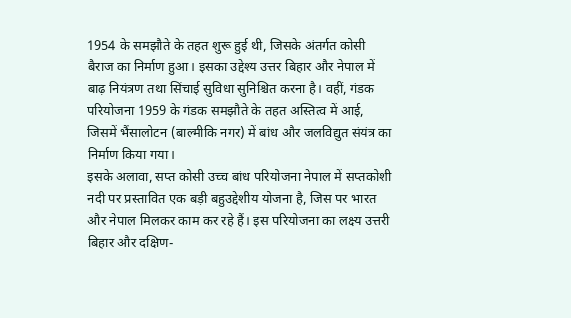1954 के समझौते के तहत शुरू हुई थी, जिसके अंतर्गत कोसी बैराज का निर्माण हुआ। इसका उद्देश्य उत्तर बिहार और नेपाल में बाढ़ नियंत्रण तथा सिंचाई सुविधा सुनिश्चित करना है। वहीं, गंडक परियोजना 1959 के गंडक समझौते के तहत अस्तित्व में आई, जिसमें भैंसालोटन (बाल्मीकि नगर) में बांध और जलविद्युत संयंत्र का निर्माण किया गया।
इसके अलावा, सप्त कोसी उच्च बांध परियोजना नेपाल में सप्तकोशी नदी पर प्रस्तावित एक बड़ी बहुउद्देशीय योजना है, जिस पर भारत और नेपाल मिलकर काम कर रहे हैं। इस परियोजना का लक्ष्य उत्तरी बिहार और दक्षिण-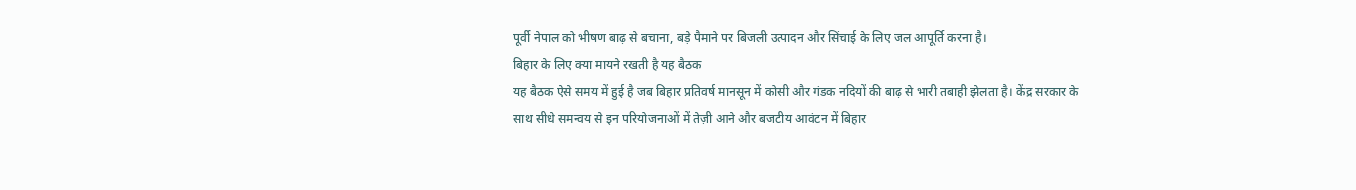पूर्वी नेपाल को भीषण बाढ़ से बचाना, बड़े पैमाने पर बिजली उत्पादन और सिंचाई के लिए जल आपूर्ति करना है।
बिहार के लिए क्या मायने रखती है यह बैठक
यह बैठक ऐसे समय में हुई है जब बिहार प्रतिवर्ष मानसून में कोसी और गंडक नदियों की बाढ़ से भारी तबाही झेलता है। केंद्र सरकार के साथ सीधे समन्वय से इन परियोजनाओं में तेज़ी आने और बजटीय आवंटन में बिहार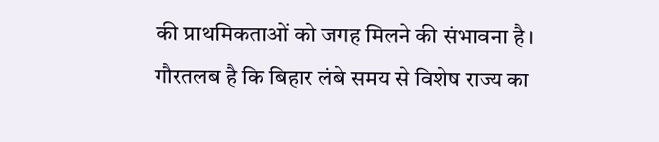की प्राथमिकताओं को जगह मिलने की संभावना है। गौरतलब है कि बिहार लंबे समय से विशेष राज्य का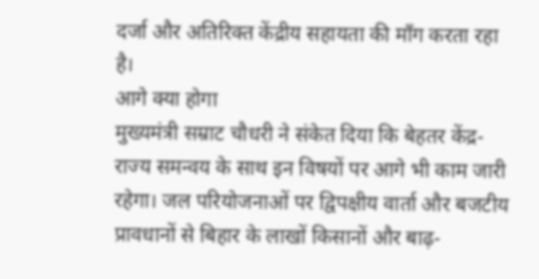दर्जा और अतिरिक्त केंद्रीय सहायता की माँग करता रहा है।
आगे क्या होगा
मुख्यमंत्री सम्राट चौधरी ने संकेत दिया कि बेहतर केंद्र-राज्य समन्वय के साथ इन विषयों पर आगे भी काम जारी रहेगा। जल परियोजनाओं पर द्विपक्षीय वार्ता और बजटीय प्रावधानों से बिहार के लाखों किसानों और बाढ़-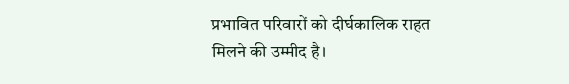प्रभावित परिवारों को दीर्घकालिक राहत मिलने की उम्मीद है।